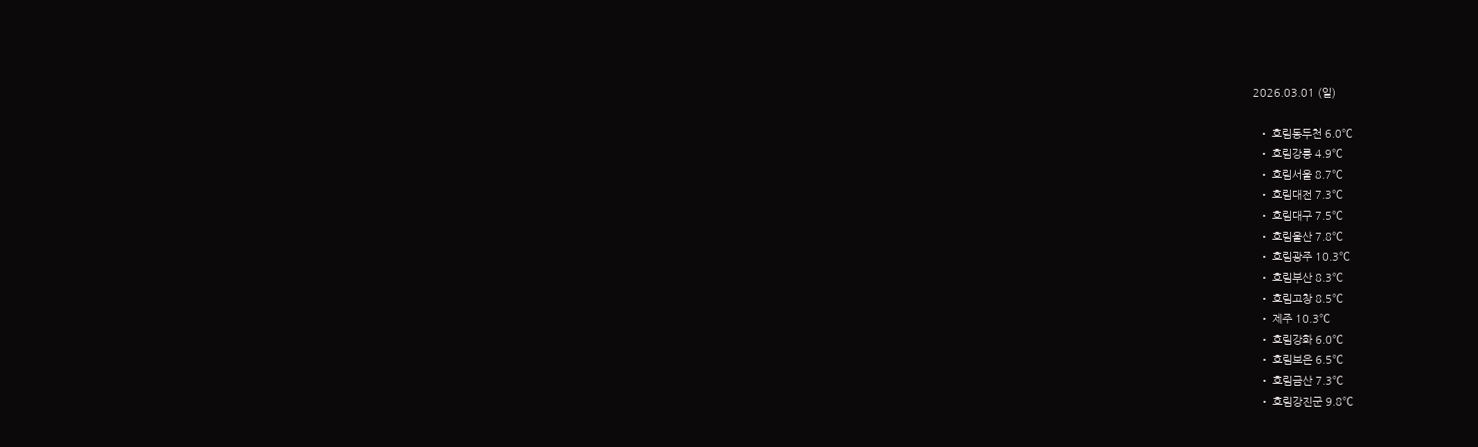2026.03.01 (일)

  • 흐림동두천 6.0℃
  • 흐림강릉 4.9℃
  • 흐림서울 8.7℃
  • 흐림대전 7.3℃
  • 흐림대구 7.5℃
  • 흐림울산 7.8℃
  • 흐림광주 10.3℃
  • 흐림부산 8.3℃
  • 흐림고창 8.5℃
  • 제주 10.3℃
  • 흐림강화 6.0℃
  • 흐림보은 6.5℃
  • 흐림금산 7.3℃
  • 흐림강진군 9.8℃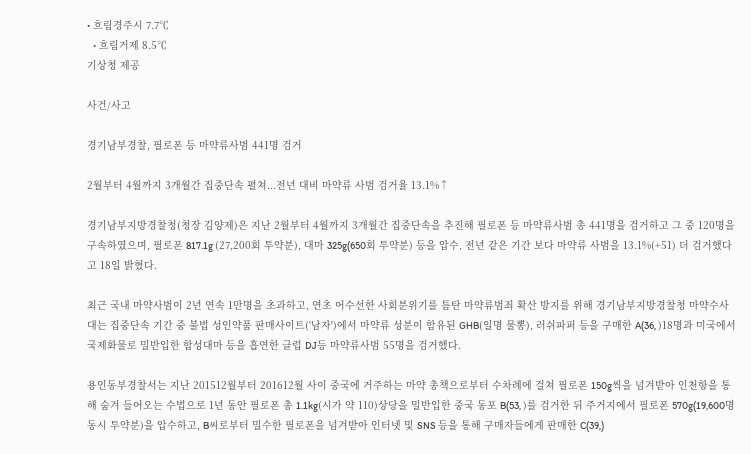• 흐림경주시 7.7℃
  • 흐림거제 8.5℃
기상청 제공

사건/사고

경기남부경찰, 필로폰 등 마약류사범 441명 검거

2월부터 4월까지 3개월간 집중단속 펼쳐...전년 대비 마약류 사범 검거율 13.1%↑

경기남부지방경찰청(청장 김양제)은 지난 2월부터 4월까지 3개월간 집중단속을 추진해 필로폰 등 마약류사범 총 441명을 검거하고 그 중 120명을 구속하였으며, 필로폰 817.1g (27,200회 투약분), 대마 325g(650회 투약분) 등을 압수, 전년 같은 기간 보다 마약류 사범을 13.1%(+51) 더 검거했다고 18일 밝혔다.

최근 국내 마약사범이 2년 연속 1만명을 초과하고, 연초 어수선한 사회분위기를 틈탄 마약류범죄 확산 방지를 위해 경기남부지방경찰청 마약수사대는 집중단속 기간 중 불법 성인약품 판매사이트('남자')에서 마약류 성분이 함유된 GHB(일명 물뽕), 러쉬파퍼 등을 구매한 A(36, )18명과 미국에서 국제화물로 밀반입한 합성대마 등을 흡연한 클럽 DJ등 마약류사범 55명을 검거했다.

용인동부경찰서는 지난 201512월부터 201612월 사이 중국에 거주하는 마약 총책으로부터 수차례에 걸쳐 필로폰 150g씩을 넘겨받아 인천항을 통해 숨겨 들어오는 수법으로 1년 동안 필로폰 총 1.1kg(시가 약 110)상당을 밀반입한 중국 동포 B(53, )를 검거한 뒤 주거지에서 필로폰 570g(19,600명 동시 투약분)을 압수하고, B씨로부터 밀수한 필로폰을 넘겨받아 인터넷 및 SNS 등을 통해 구매자들에게 판매한 C(39,)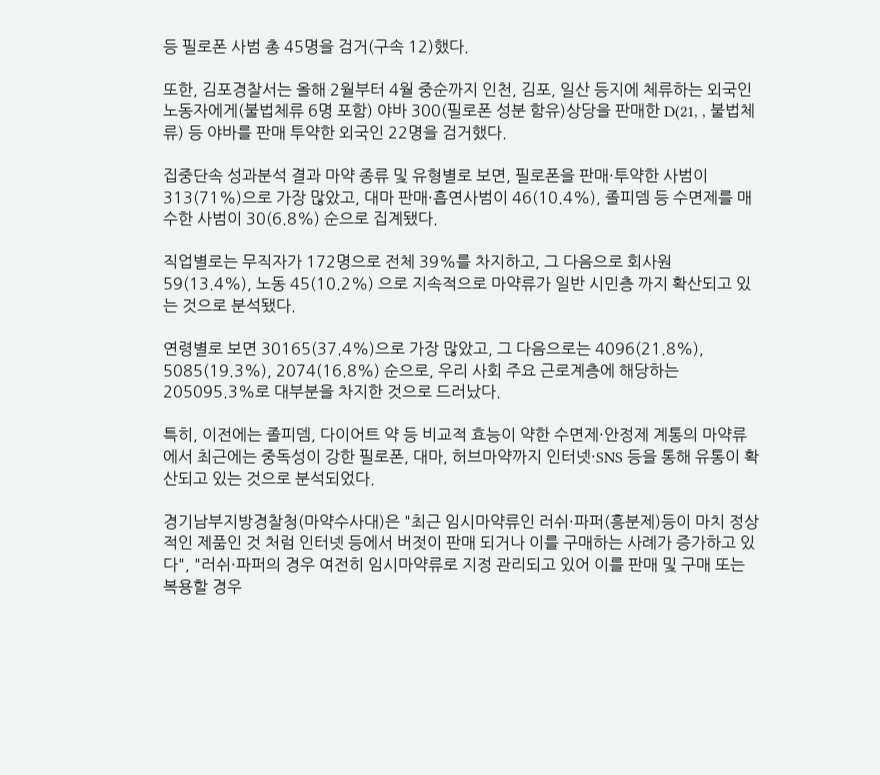등 필로폰 사범 총 45명을 검거(구속 12)했다.

또한, 김포경찰서는 올해 2월부터 4월 중순까지 인천, 김포, 일산 등지에 체류하는 외국인 노동자에게(불법체류 6명 포함) 야바 300(필로폰 성분 함유)상당을 판매한 D(21, , 불법체류) 등 야바를 판매 투약한 외국인 22명을 검거했다.

집중단속 성과분석 결과 마약 종류 및 유형별로 보면, 필로폰을 판매·투약한 사범이 313(71%)으로 가장 많았고, 대마 판매·흡연사범이 46(10.4%), 졸피뎀 등 수면제를 매수한 사범이 30(6.8%) 순으로 집계됐다.

직업별로는 무직자가 172명으로 전체 39%를 차지하고, 그 다음으로 회사원 59(13.4%), 노동 45(10.2%) 으로 지속적으로 마약류가 일반 시민층 까지 확산되고 있는 것으로 분석됐다.

연령별로 보면 30165(37.4%)으로 가장 많았고, 그 다음으로는 4096(21.8%), 5085(19.3%), 2074(16.8%) 순으로, 우리 사회 주요 근로계층에 해당하는 205095.3%로 대부분을 차지한 것으로 드러났다.

특히, 이전에는 졸피뎀, 다이어트 약 등 비교적 효능이 약한 수면제·안정제 계통의 마약류에서 최근에는 중독성이 강한 필로폰, 대마, 허브마약까지 인터넷·SNS 등을 통해 유통이 확산되고 있는 것으로 분석되었다.

경기남부지방경찰청(마약수사대)은 "최근 임시마약류인 러쉬·파퍼(흥분제)등이 마치 정상적인 제품인 것 처럼 인터넷 등에서 버젓이 판매 되거나 이를 구매하는 사례가 증가하고 있다", "러쉬·파퍼의 경우 여전히 임시마약류로 지정 관리되고 있어 이를 판매 및 구매 또는 복용할 경우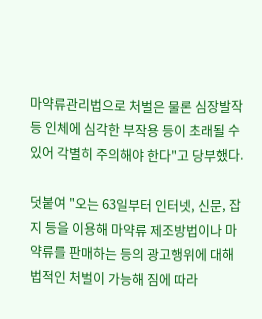마약류관리법으로 처벌은 물론 심장발작 등 인체에 심각한 부작용 등이 초래될 수 있어 각별히 주의해야 한다"고 당부했다.

덧붙여 "오는 63일부터 인터넷, 신문, 잡지 등을 이용해 마약류 제조방법이나 마약류를 판매하는 등의 광고행위에 대해 법적인 처벌이 가능해 짐에 따라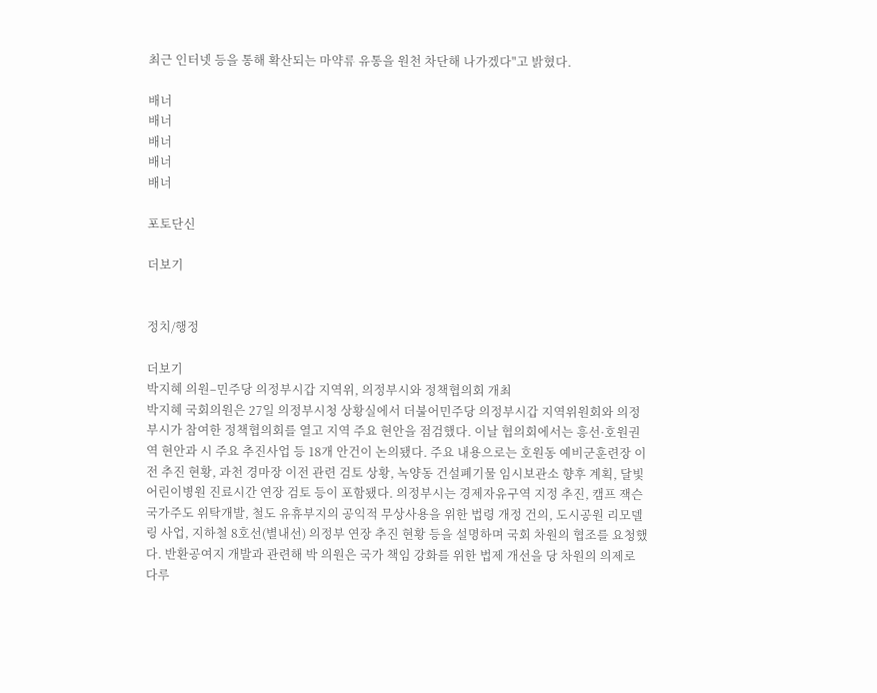최근 인터넷 등을 통해 확산되는 마약류 유통을 원천 차단해 나가겠다"고 밝혔다.

배너
배너
배너
배너
배너

포토단신

더보기


정치/행정

더보기
박지혜 의원–민주당 의정부시갑 지역위, 의정부시와 정책협의회 개최
박지혜 국회의원은 27일 의정부시청 상황실에서 더불어민주당 의정부시갑 지역위원회와 의정부시가 참여한 정책협의회를 열고 지역 주요 현안을 점검했다. 이날 협의회에서는 흥선·호원권역 현안과 시 주요 추진사업 등 18개 안건이 논의됐다. 주요 내용으로는 호원동 예비군훈련장 이전 추진 현황, 과천 경마장 이전 관련 검토 상황, 녹양동 건설폐기물 임시보관소 향후 계획, 달빛어린이병원 진료시간 연장 검토 등이 포함됐다. 의정부시는 경제자유구역 지정 추진, 캠프 잭슨 국가주도 위탁개발, 철도 유휴부지의 공익적 무상사용을 위한 법령 개정 건의, 도시공원 리모델링 사업, 지하철 8호선(별내선) 의정부 연장 추진 현황 등을 설명하며 국회 차원의 협조를 요청했다. 반환공여지 개발과 관련해 박 의원은 국가 책임 강화를 위한 법제 개선을 당 차원의 의제로 다루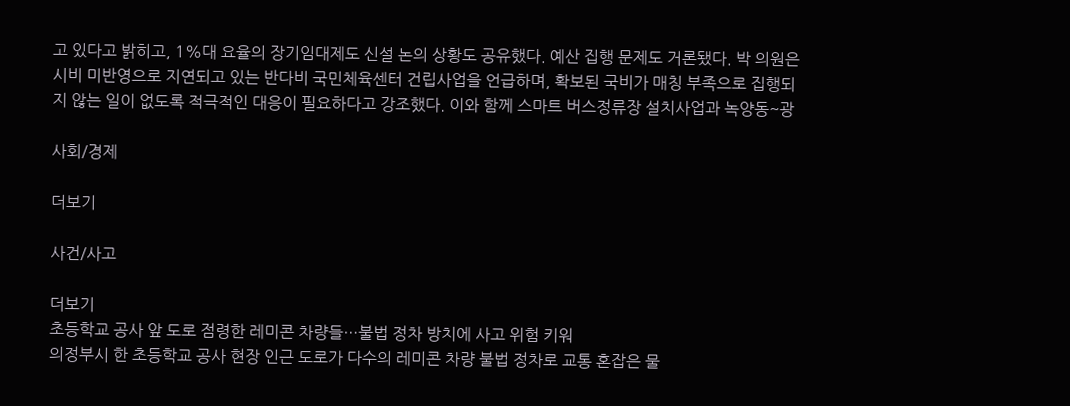고 있다고 밝히고, 1%대 요율의 장기임대제도 신설 논의 상황도 공유했다. 예산 집행 문제도 거론됐다. 박 의원은 시비 미반영으로 지연되고 있는 반다비 국민체육센터 건립사업을 언급하며, 확보된 국비가 매칭 부족으로 집행되지 않는 일이 없도록 적극적인 대응이 필요하다고 강조했다. 이와 함께 스마트 버스정류장 설치사업과 녹양동~광

사회/경제

더보기

사건/사고

더보기
초등학교 공사 앞 도로 점령한 레미콘 차량들…불법 정차 방치에 사고 위험 키워
의정부시 한 초등학교 공사 현장 인근 도로가 다수의 레미콘 차량 불법 정차로 교통 혼잡은 물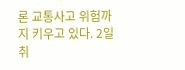론 교통사고 위험까지 키우고 있다. 2일 취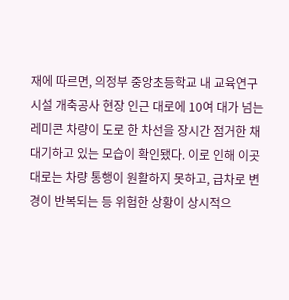재에 따르면, 의정부 중앙초등학교 내 교육연구시설 개축공사 현장 인근 대로에 10여 대가 넘는 레미콘 차량이 도로 한 차선을 장시간 점거한 채 대기하고 있는 모습이 확인됐다. 이로 인해 이곳 대로는 차량 통행이 원활하지 못하고, 급차로 변경이 반복되는 등 위험한 상황이 상시적으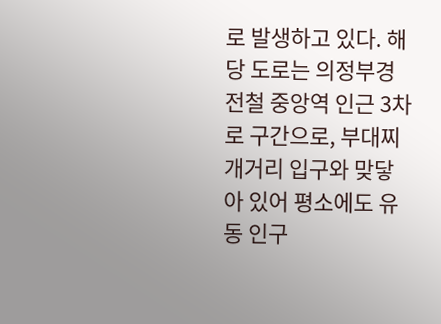로 발생하고 있다. 해당 도로는 의정부경전철 중앙역 인근 3차로 구간으로, 부대찌개거리 입구와 맞닿아 있어 평소에도 유동 인구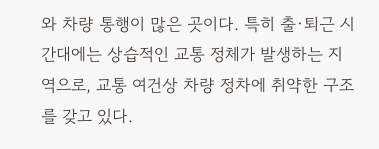와 차량 통행이 많은 곳이다. 특히 출·퇴근 시간대에는 상습적인 교통 정체가 발생하는 지역으로, 교통 여건상 차량 정차에 취약한 구조를 갖고 있다.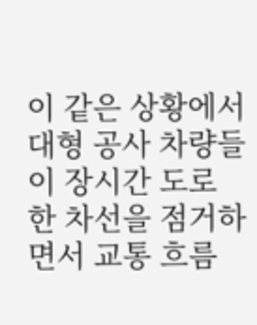이 같은 상황에서 대형 공사 차량들이 장시간 도로 한 차선을 점거하면서 교통 흐름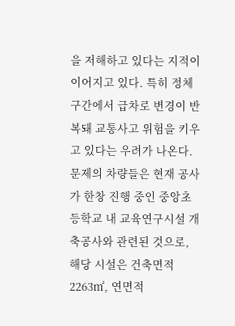을 저해하고 있다는 지적이 이어지고 있다. 특히 정체 구간에서 급차로 변경이 반복돼 교통사고 위험을 키우고 있다는 우려가 나온다. 문제의 차량들은 현재 공사가 한창 진행 중인 중앙초등학교 내 교육연구시설 개축공사와 관련된 것으로, 해당 시설은 건축면적 2263㎡, 연면적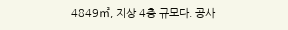4849㎡, 지상 4층 규모다. 공사